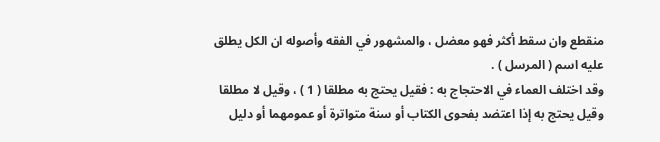منقطع وان سقط أكثر فهو معضل ، والمشهور في الفقه وأصوله ان الكل يطلق
عليه اسم ( المرسل ) .
وقد اختلف العماء في الاحتجاج به : فقيل يحتج به مطلقا ( 1 ) ، وقيل لا مطلقا
وقيل يحتج به إذا اعتضد بفحوى الكتاب أو سنة متواترة أو عمومهما أو دليل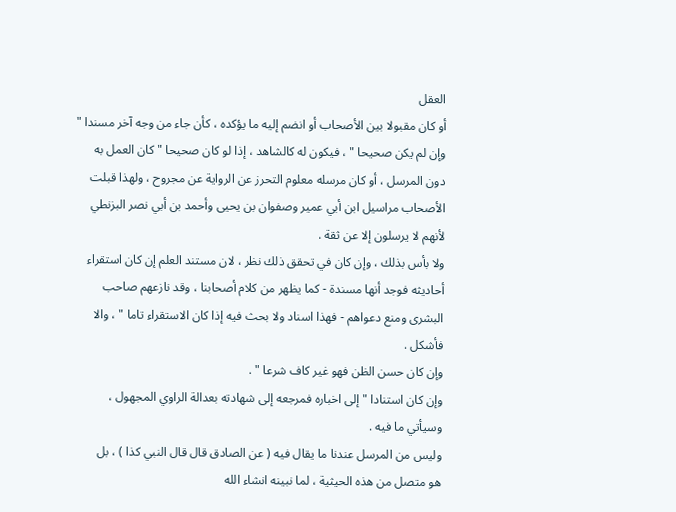العقل
أو كان مقبولا بين الأصحاب أو انضم إليه ما يؤكده ، كأن جاء من وجه آخر مسندا "
وإن لم يكن صحيحا " ، فيكون له كالشاهد ، إذا لو كان صحيحا " كان العمل به
دون المرسل ، أو كان مرسله معلوم التحرز عن الرواية عن مجروح ، ولهذا قبلت
الأصحاب مراسيل ابن أبي عمير وصفوان بن يحيى وأحمد بن أبي نصر البزنطي
لأنهم لا يرسلون إلا عن ثقة .
ولا بأس بذلك ، وإن كان في تحقق ذلك نظر ، لان مستند العلم إن كان استقراء
أحاديثه فوجد أنها مسندة - كما يظهر من كلام أصحابنا ، وقد نازعهم صاحب
البشرى ومنع دعواهم - فهذا اسناد ولا بحث فيه إذا كان الاستقراء تاما " ، والا
فأشكل .
وإن كان حسن الظن فهو غير كاف شرعا " .
وإن كان استنادا " إلى اخباره فمرجعه إلى شهادته بعدالة الراوي المجهول ،
وسيأتي ما فيه .
وليس من المرسل عندنا ما يقال فيه ( عن الصادق قال قال النبي كذا ) ، بل
هو متصل من هذه الحيثية ، لما نبينه انشاء الله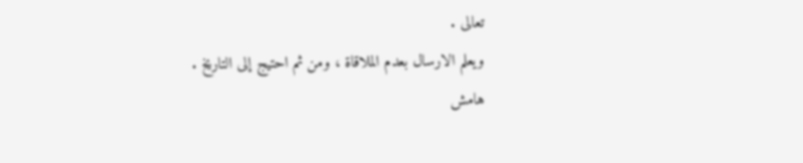تعالى .
ويعلم الارسال بعدم الملاقاة ، ومن ثم احتيج إلى التاريخ .
هامش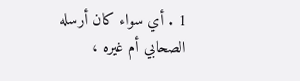1 . أي سواء كان أرسله الصحابي أم غيره ،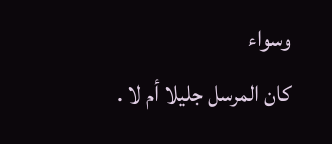وسواء
كان المرسل جليلا أم لا .